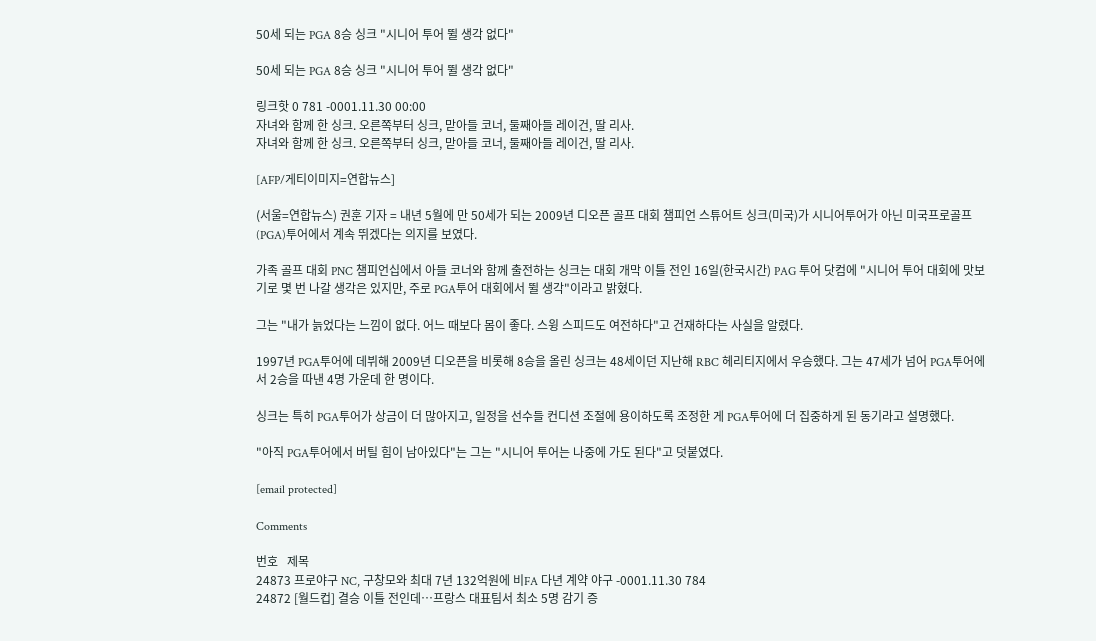50세 되는 PGA 8승 싱크 "시니어 투어 뛸 생각 없다"

50세 되는 PGA 8승 싱크 "시니어 투어 뛸 생각 없다"

링크핫 0 781 -0001.11.30 00:00
자녀와 함께 한 싱크. 오른쪽부터 싱크, 맏아들 코너, 둘째아들 레이건, 딸 리사.
자녀와 함께 한 싱크. 오른쪽부터 싱크, 맏아들 코너, 둘째아들 레이건, 딸 리사.

[AFP/게티이미지=연합뉴스]

(서울=연합뉴스) 권훈 기자 = 내년 5월에 만 50세가 되는 2009년 디오픈 골프 대회 챔피언 스튜어트 싱크(미국)가 시니어투어가 아닌 미국프로골프(PGA)투어에서 계속 뛰겠다는 의지를 보였다.

가족 골프 대회 PNC 챔피언십에서 아들 코너와 함께 출전하는 싱크는 대회 개막 이틀 전인 16일(한국시간) PAG 투어 닷컴에 "시니어 투어 대회에 맛보기로 몇 번 나갈 생각은 있지만, 주로 PGA투어 대회에서 뛸 생각"이라고 밝혔다.

그는 "내가 늙었다는 느낌이 없다. 어느 때보다 몸이 좋다. 스윙 스피드도 여전하다"고 건재하다는 사실을 알렸다.

1997년 PGA투어에 데뷔해 2009년 디오픈을 비롯해 8승을 올린 싱크는 48세이던 지난해 RBC 헤리티지에서 우승했다. 그는 47세가 넘어 PGA투어에서 2승을 따낸 4명 가운데 한 명이다.

싱크는 특히 PGA투어가 상금이 더 많아지고, 일정을 선수들 컨디션 조절에 용이하도록 조정한 게 PGA투어에 더 집중하게 된 동기라고 설명했다.

"아직 PGA투어에서 버틸 힘이 남아있다"는 그는 "시니어 투어는 나중에 가도 된다"고 덧붙였다.

[email protected]

Comments

번호   제목
24873 프로야구 NC, 구창모와 최대 7년 132억원에 비FA 다년 계약 야구 -0001.11.30 784
24872 [월드컵] 결승 이틀 전인데…프랑스 대표팀서 최소 5명 감기 증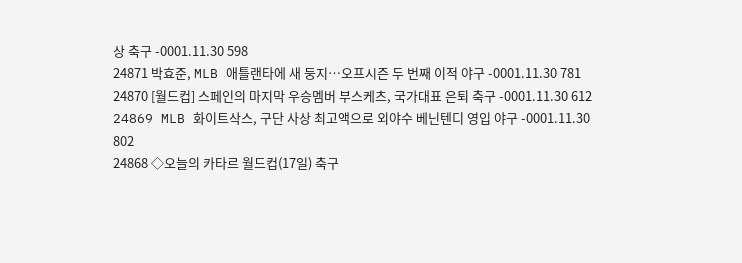상 축구 -0001.11.30 598
24871 박효준, MLB 애틀랜타에 새 둥지…오프시즌 두 번째 이적 야구 -0001.11.30 781
24870 [월드컵] 스페인의 마지막 우승멤버 부스케츠, 국가대표 은퇴 축구 -0001.11.30 612
24869 MLB 화이트삭스, 구단 사상 최고액으로 외야수 베닌텐디 영입 야구 -0001.11.30 802
24868 ◇오늘의 카타르 월드컵(17일) 축구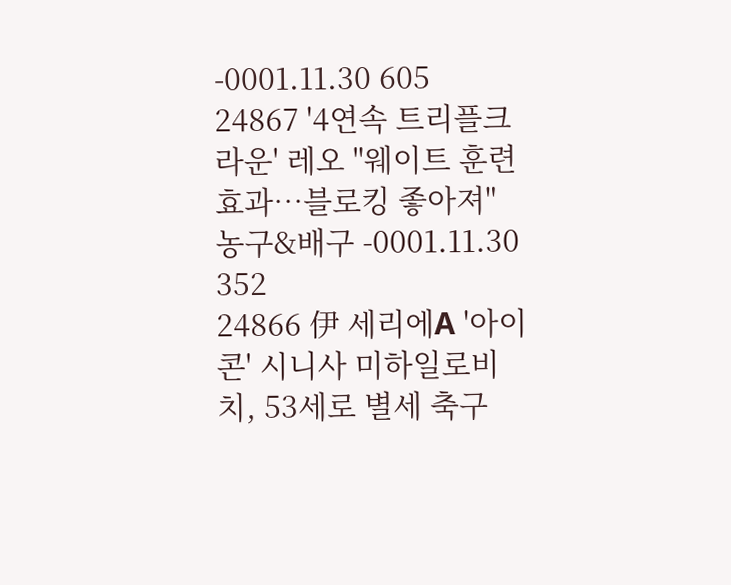-0001.11.30 605
24867 '4연속 트리플크라운' 레오 "웨이트 훈련 효과…블로킹 좋아져" 농구&배구 -0001.11.30 352
24866 伊 세리에A '아이콘' 시니사 미하일로비치, 53세로 별세 축구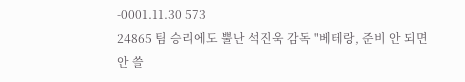-0001.11.30 573
24865 팀 승리에도 뿔난 석진욱 감독 "베테랑, 준비 안 되면 안 쓸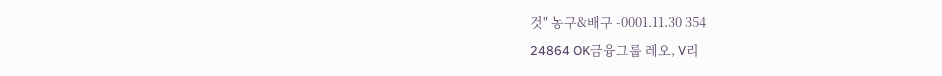것" 농구&배구 -0001.11.30 354
24864 OK금융그룹 레오, V리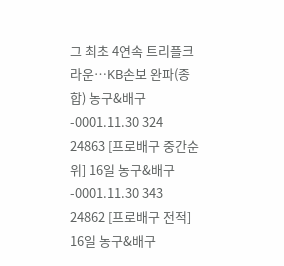그 최초 4연속 트리플크라운…KB손보 완파(종합) 농구&배구 -0001.11.30 324
24863 [프로배구 중간순위] 16일 농구&배구 -0001.11.30 343
24862 [프로배구 전적] 16일 농구&배구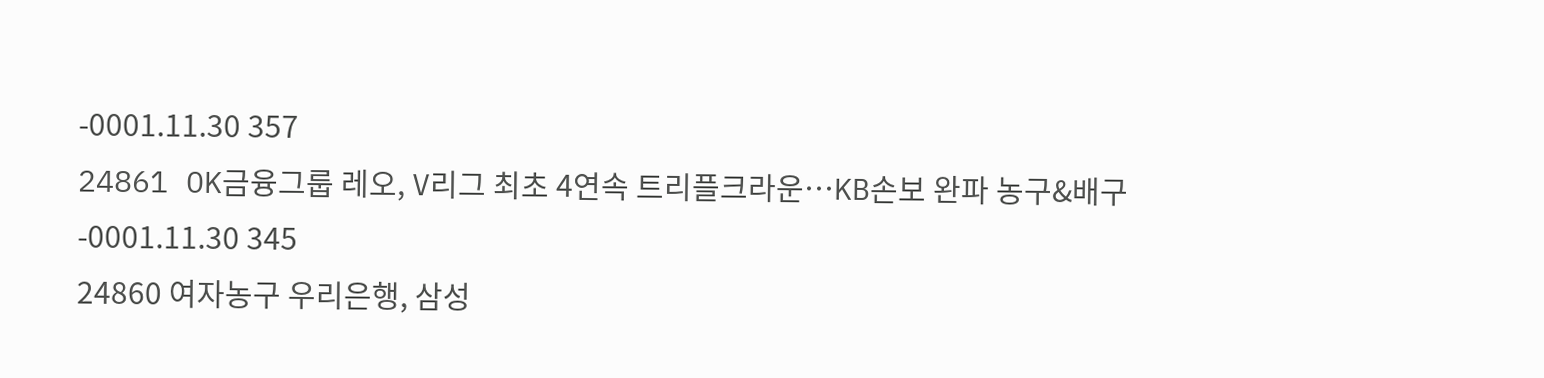-0001.11.30 357
24861 OK금융그룹 레오, V리그 최초 4연속 트리플크라운…KB손보 완파 농구&배구 -0001.11.30 345
24860 여자농구 우리은행, 삼성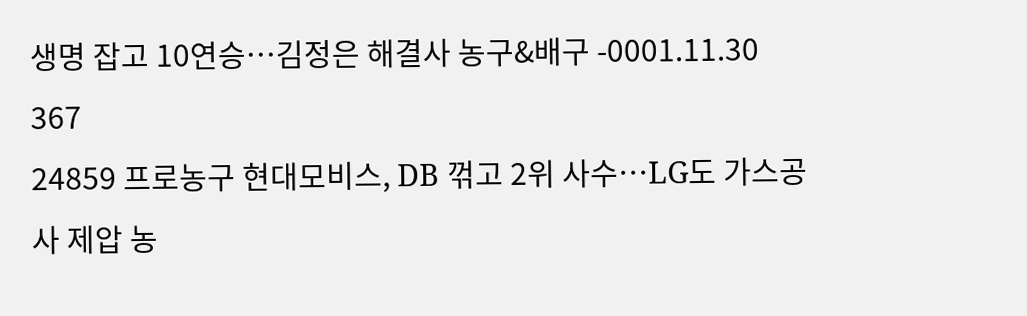생명 잡고 10연승…김정은 해결사 농구&배구 -0001.11.30 367
24859 프로농구 현대모비스, DB 꺾고 2위 사수…LG도 가스공사 제압 농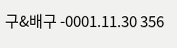구&배구 -0001.11.30 356